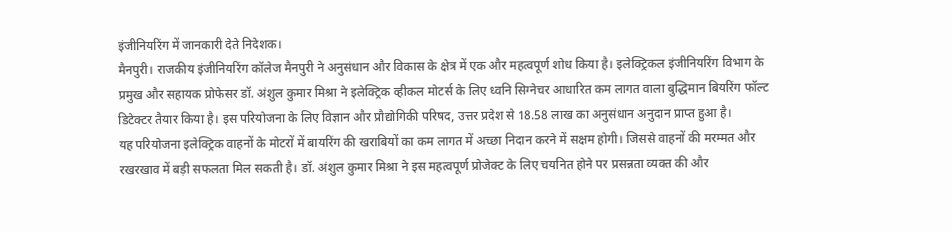इंजीनियरिंग में जानकारी देते निदेशक।
मैनपुरी। राजकीय इंजीनियरिंग कॉलेज मैनपुरी ने अनुसंधान और विकास के क्षेत्र में एक और महत्वपूर्ण शोध किया है। इलेक्ट्रिकल इंजीनियरिंग विभाग के प्रमुख और सहायक प्रोफेसर डॉ. अंशुल कुमार मिश्रा ने इलेक्ट्रिक व्हीकल मोटर्स के लिए ध्वनि सिग्नेचर आधारित कम लागत वाला बुद्धिमान बियरिंग फॉल्ट डिटेक्टर तैयार किया है। इस परियोजना के लिए विज्ञान और प्रौद्योगिकी परिषद, उत्तर प्रदेश से 18.58 लाख का अनुसंधान अनुदान प्राप्त हुआ है।
यह परियोजना इलेक्ट्रिक वाहनों के मोटरों में बायरिंग की खराबियों का कम लागत में अच्छा निदान करने में सक्षम होगी। जिससे वाहनों की मरम्मत और रखरखाव में बड़ी सफलता मिल सकती है। डॉ. अंशुल कुमार मिश्रा ने इस महत्वपूर्ण प्रोजेक्ट के लिए चयनित होने पर प्रसन्नता व्यक्त की और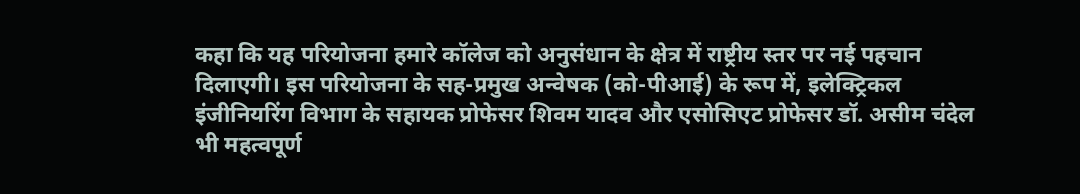कहा कि यह परियोजना हमारे कॉलेज को अनुसंधान के क्षेत्र में राष्ट्रीय स्तर पर नई पहचान दिलाएगी। इस परियोजना के सह-प्रमुख अन्वेषक (को-पीआई) के रूप में, इलेक्ट्रिकल इंजीनियरिंग विभाग के सहायक प्रोफेसर शिवम यादव और एसोसिएट प्रोफेसर डॉ. असीम चंदेल भी महत्वपूर्ण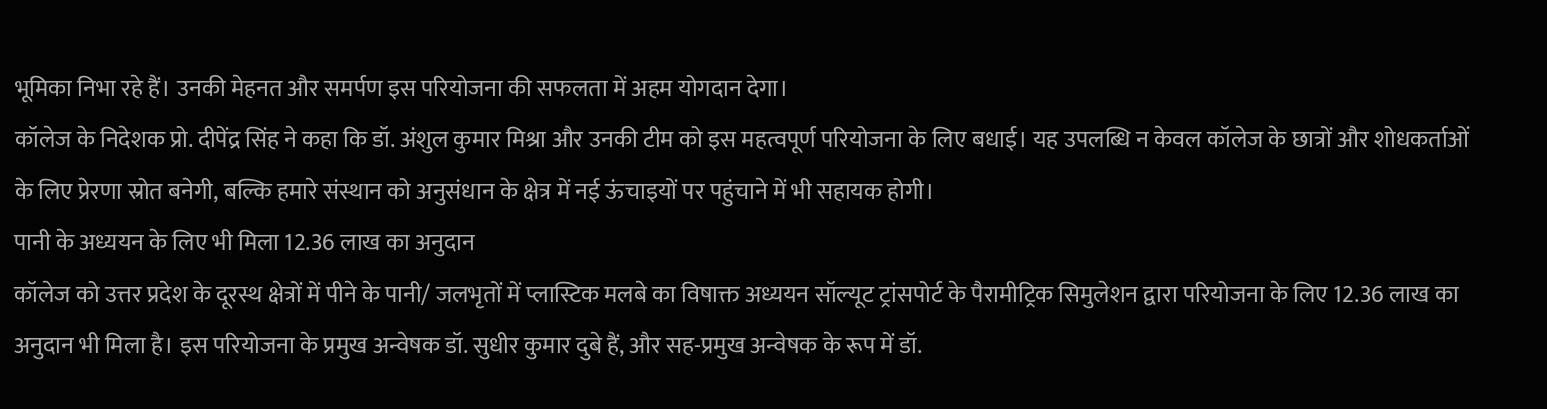भूमिका निभा रहे हैं। उनकी मेहनत और समर्पण इस परियोजना की सफलता में अहम योगदान देगा।
कॉलेज के निदेशक प्रो. दीपेंद्र सिंह ने कहा कि डॉ. अंशुल कुमार मिश्रा और उनकी टीम को इस महत्वपूर्ण परियोजना के लिए बधाई। यह उपलब्धि न केवल कॉलेज के छात्रों और शोधकर्ताओं के लिए प्रेरणा स्रोत बनेगी, बल्कि हमारे संस्थान को अनुसंधान के क्षेत्र में नई ऊंचाइयों पर पहुंचाने में भी सहायक होगी।
पानी के अध्ययन के लिए भी मिला 12.36 लाख का अनुदान
कॉलेज को उत्तर प्रदेश के दूरस्थ क्षेत्रों में पीने के पानी/ जलभृतों में प्लास्टिक मलबे का विषाक्त अध्ययन सॉल्यूट ट्रांसपोर्ट के पैरामीट्रिक सिमुलेशन द्वारा परियोजना के लिए 12.36 लाख का अनुदान भी मिला है। इस परियोजना के प्रमुख अन्वेषक डॉ. सुधीर कुमार दुबे हैं, और सह-प्रमुख अन्वेषक के रूप में डॉ.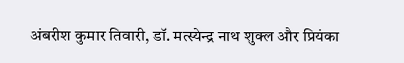अंबरीश कुमार तिवारी, डॉ. मत्स्येन्द्र नाथ शुक्ल और प्रियंका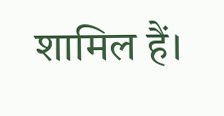शामिल हैं।